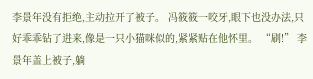李景年没有拒绝,主动拉开了被子。 冯筱筱一咬牙,眼下也没办法,只好乖乖钻了进来,像是一只小猫咪似的,紧紧贴在他怀里。 “刷!” 李景年盖上被子,躺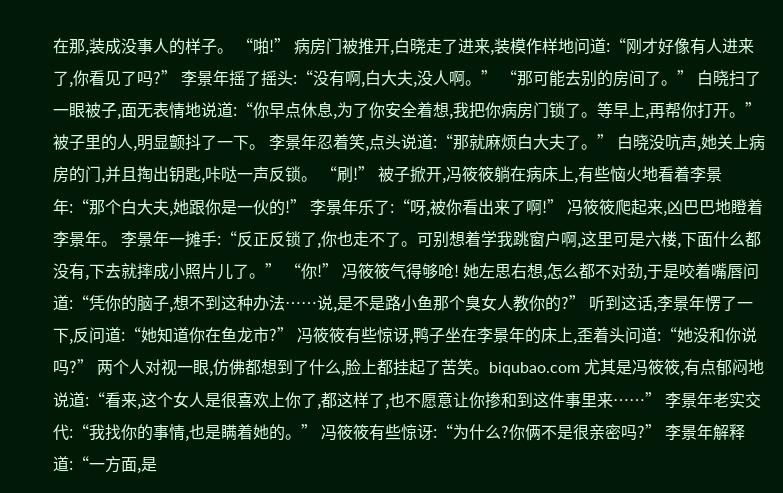在那,装成没事人的样子。 “啪!” 病房门被推开,白晓走了进来,装模作样地问道:“刚才好像有人进来了,你看见了吗?” 李景年摇了摇头:“没有啊,白大夫,没人啊。” “那可能去别的房间了。” 白晓扫了一眼被子,面无表情地说道:“你早点休息,为了你安全着想,我把你病房门锁了。等早上,再帮你打开。” 被子里的人,明显颤抖了一下。 李景年忍着笑,点头说道:“那就麻烦白大夫了。” 白晓没吭声,她关上病房的门,并且掏出钥匙,咔哒一声反锁。 “刷!” 被子掀开,冯筱筱躺在病床上,有些恼火地看着李景年:“那个白大夫,她跟你是一伙的!” 李景年乐了:“呀,被你看出来了啊!” 冯筱筱爬起来,凶巴巴地瞪着李景年。 李景年一摊手:“反正反锁了,你也走不了。可别想着学我跳窗户啊,这里可是六楼,下面什么都没有,下去就摔成小照片儿了。” “你!” 冯筱筱气得够呛! 她左思右想,怎么都不对劲,于是咬着嘴唇问道:“凭你的脑子,想不到这种办法……说,是不是路小鱼那个臭女人教你的?” 听到这话,李景年愣了一下,反问道:“她知道你在鱼龙市?” 冯筱筱有些惊讶,鸭子坐在李景年的床上,歪着头问道:“她没和你说吗?” 两个人对视一眼,仿佛都想到了什么,脸上都挂起了苦笑。biqubao.com 尤其是冯筱筱,有点郁闷地说道:“看来,这个女人是很喜欢上你了,都这样了,也不愿意让你掺和到这件事里来……” 李景年老实交代:“我找你的事情,也是瞒着她的。” 冯筱筱有些惊讶:“为什么?你俩不是很亲密吗?” 李景年解释道:“一方面,是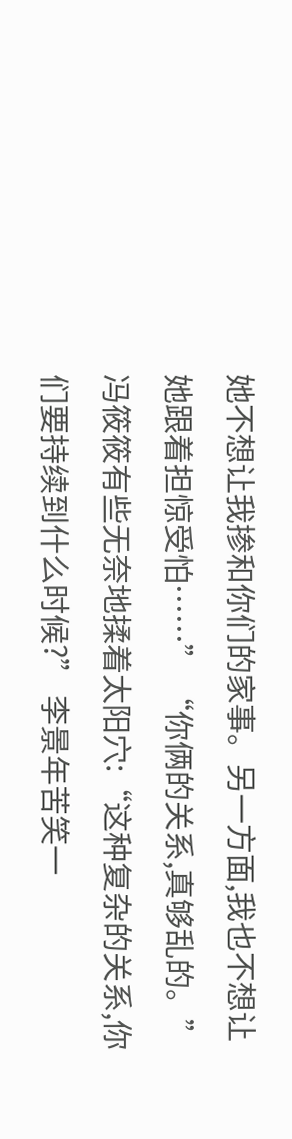她不想让我掺和你们的家事。另一方面,我也不想让她跟着担惊受怕……” “你俩的关系,真够乱的。” 冯筱筱有些无奈地揉着太阳穴:“这种复杂的关系,你们要持续到什么时候?” 李景年苦笑一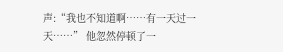声:“我也不知道啊……有一天过一天……” 他忽然停顿了一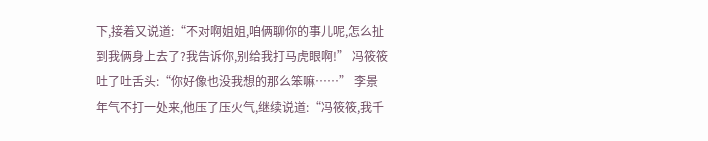下,接着又说道:“不对啊姐姐,咱俩聊你的事儿呢,怎么扯到我俩身上去了?我告诉你,别给我打马虎眼啊!” 冯筱筱吐了吐舌头:“你好像也没我想的那么笨嘛……” 李景年气不打一处来,他压了压火气,继续说道:“冯筱筱,我千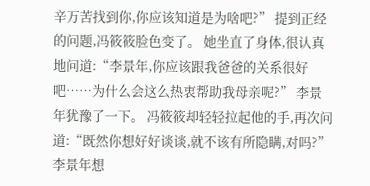辛万苦找到你,你应该知道是为啥吧?” 提到正经的问题,冯筱筱脸色变了。 她坐直了身体,很认真地问道:“李景年,你应该跟我爸爸的关系很好吧……为什么会这么热衷帮助我母亲呢?” 李景年犹豫了一下。 冯筱筱却轻轻拉起他的手,再次问道:“既然你想好好谈谈,就不该有所隐瞒,对吗?” 李景年想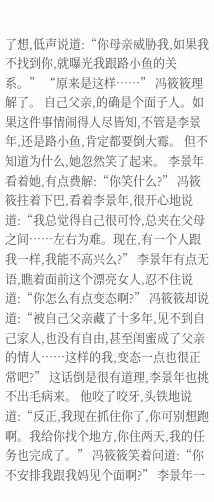了想,低声说道:“你母亲威胁我,如果我不找到你,就曝光我跟路小鱼的关系。” “原来是这样……” 冯筱筱理解了。 自己父亲,的确是个面子人。如果这件事情闹得人尽皆知,不管是李景年,还是路小鱼,肯定都要倒大霉。 但不知道为什么,她忽然笑了起来。 李景年看着她,有点费解:“你笑什么?” 冯筱筱拄着下巴,看着李景年,很开心地说道:“我总觉得自己很可怜,总夹在父母之间……左右为难。现在,有一个人跟我一样,我能不高兴么?” 李景年有点无语,瞧着面前这个漂亮女人,忍不住说道:“你怎么有点变态啊?” 冯筱筱却说道:“被自己父亲藏了十多年,见不到自己家人,也没有自由,甚至闺蜜成了父亲的情人……这样的我,变态一点也很正常吧?” 这话倒是很有道理,李景年也挑不出毛病来。 他咬了咬牙,头铁地说道:“反正,我现在抓住你了,你可别想跑啊。我给你找个地方,你住两天,我的任务也完成了。” 冯筱筱笑着问道:“你不安排我跟我妈见个面啊?” 李景年一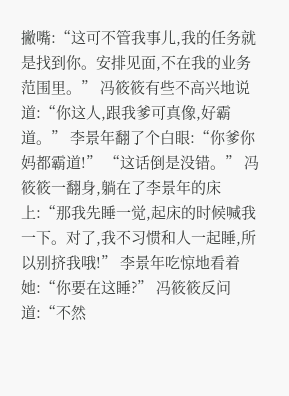撇嘴:“这可不管我事儿,我的任务就是找到你。安排见面,不在我的业务范围里。” 冯筱筱有些不高兴地说道:“你这人,跟我爹可真像,好霸道。” 李景年翻了个白眼:“你爹你妈都霸道!” “这话倒是没错。” 冯筱筱一翻身,躺在了李景年的床上:“那我先睡一觉,起床的时候喊我一下。对了,我不习惯和人一起睡,所以别挤我哦!” 李景年吃惊地看着她:“你要在这睡?” 冯筱筱反问道:“不然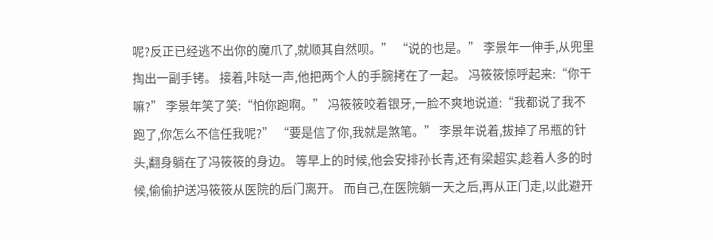呢?反正已经逃不出你的魔爪了,就顺其自然呗。” “说的也是。” 李景年一伸手,从兜里掏出一副手铐。 接着,咔哒一声,他把两个人的手腕拷在了一起。 冯筱筱惊呼起来:“你干嘛?” 李景年笑了笑:“怕你跑啊。” 冯筱筱咬着银牙,一脸不爽地说道:“我都说了我不跑了,你怎么不信任我呢?” “要是信了你,我就是煞笔。” 李景年说着,拔掉了吊瓶的针头,翻身躺在了冯筱筱的身边。 等早上的时候,他会安排孙长青,还有梁超实,趁着人多的时候,偷偷护送冯筱筱从医院的后门离开。 而自己,在医院躺一天之后,再从正门走,以此避开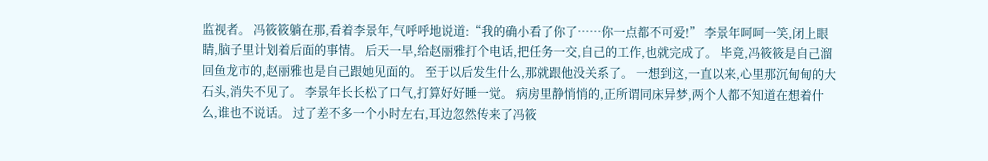监视者。 冯筱筱躺在那,看着李景年,气呼呼地说道:“我的确小看了你了……你一点都不可爱!” 李景年呵呵一笑,闭上眼睛,脑子里计划着后面的事情。 后天一早,给赵丽雅打个电话,把任务一交,自己的工作,也就完成了。 毕竟,冯筱筱是自己溜回鱼龙市的,赵丽雅也是自己跟她见面的。 至于以后发生什么,那就跟他没关系了。 一想到这,一直以来,心里那沉甸甸的大石头,消失不见了。 李景年长长松了口气,打算好好睡一觉。 病房里静悄悄的,正所谓同床异梦,两个人都不知道在想着什么,谁也不说话。 过了差不多一个小时左右,耳边忽然传来了冯筱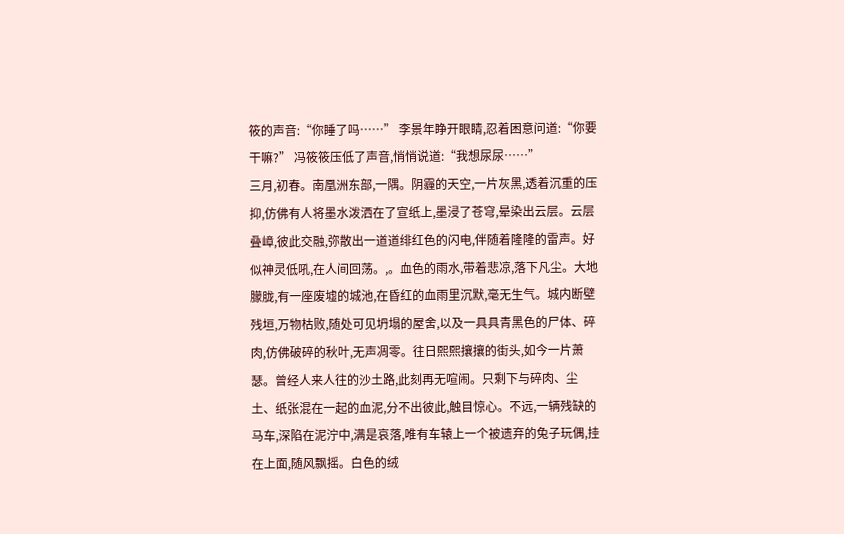筱的声音:“你睡了吗……” 李景年睁开眼睛,忍着困意问道:“你要干嘛?” 冯筱筱压低了声音,悄悄说道:“我想尿尿……”
三月,初春。南凰洲东部,一隅。阴霾的天空,一片灰黑,透着沉重的压抑,仿佛有人将墨水泼洒在了宣纸上,墨浸了苍穹,晕染出云层。云层叠嶂,彼此交融,弥散出一道道绯红色的闪电,伴随着隆隆的雷声。好似神灵低吼,在人间回荡。,。血色的雨水,带着悲凉,落下凡尘。大地朦胧,有一座废墟的城池,在昏红的血雨里沉默,毫无生气。城内断壁残垣,万物枯败,随处可见坍塌的屋舍,以及一具具青黑色的尸体、碎肉,仿佛破碎的秋叶,无声凋零。往日熙熙攘攘的街头,如今一片萧瑟。曾经人来人往的沙土路,此刻再无喧闹。只剩下与碎肉、尘土、纸张混在一起的血泥,分不出彼此,触目惊心。不远,一辆残缺的马车,深陷在泥泞中,满是哀落,唯有车辕上一个被遗弃的兔子玩偶,挂在上面,随风飘摇。白色的绒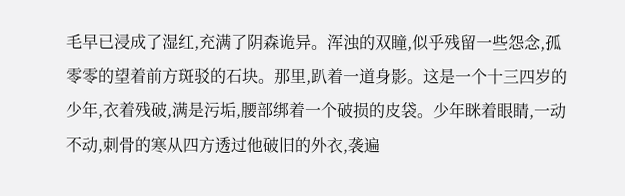毛早已浸成了湿红,充满了阴森诡异。浑浊的双瞳,似乎残留一些怨念,孤零零的望着前方斑驳的石块。那里,趴着一道身影。这是一个十三四岁的少年,衣着残破,满是污垢,腰部绑着一个破损的皮袋。少年眯着眼睛,一动不动,刺骨的寒从四方透过他破旧的外衣,袭遍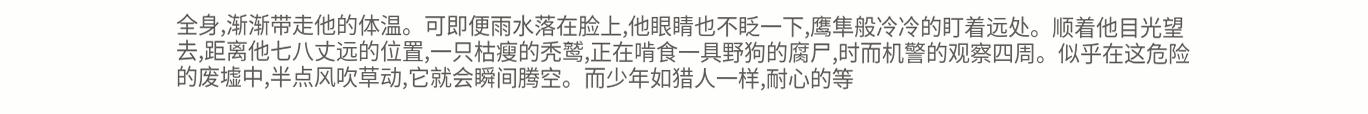全身,渐渐带走他的体温。可即便雨水落在脸上,他眼睛也不眨一下,鹰隼般冷冷的盯着远处。顺着他目光望去,距离他七八丈远的位置,一只枯瘦的秃鹫,正在啃食一具野狗的腐尸,时而机警的观察四周。似乎在这危险的废墟中,半点风吹草动,它就会瞬间腾空。而少年如猎人一样,耐心的等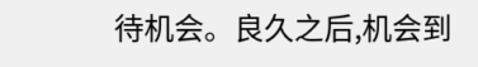待机会。良久之后,机会到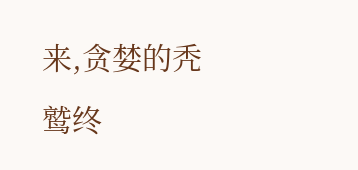来,贪婪的秃鹫终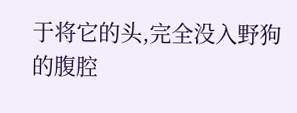于将它的头,完全没入野狗的腹腔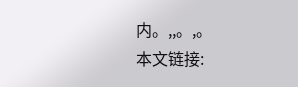内。,,。,。
本文链接: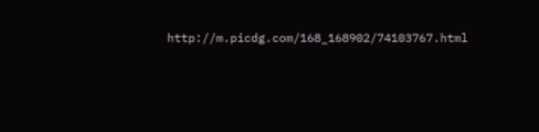http://m.picdg.com/168_168902/74103767.html